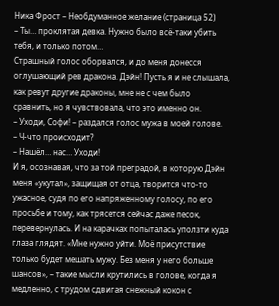Ника Фрост – Необдуманное желание (страница 52)
– Ты… проклятая девка. Нужно было всё-таки убить тебя, и только потом…
Страшный голос оборвался, и до меня донесся оглушающий рев дракона. Дэйн! Пусть я и не слышала, как ревут другие драконы, мне не с чем было сравнить, но я чувствовала, что это именно он.
– Уходи, Софи! – раздался голос мужа в моей голове.
– Ч-что происходит?
– Нашёл… нас… Уходи!
И я, осознавая, что за той преградой, в которую Дэйн меня «укутал», защищая от отца, творится что-то ужасное, судя по его напряженному голосу, по его просьбе и тому, как трясется сейчас даже песок, перевернулась. И на карачках попыталась уползти куда глаза глядят. «Мне нужно уйти. Моё присутствие только будет мешать мужу. Без меня у него больше шансов», – такие мысли крутились в голове, когда я медленно, с трудом сдвигая снежный кокон с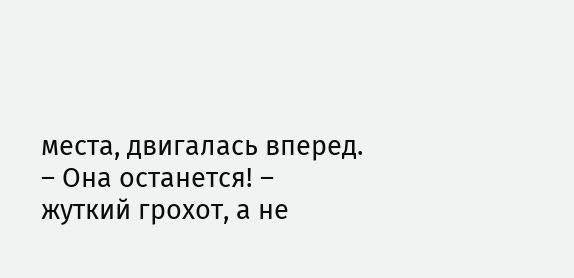места, двигалась вперед.
– Она останется! – жуткий грохот, а не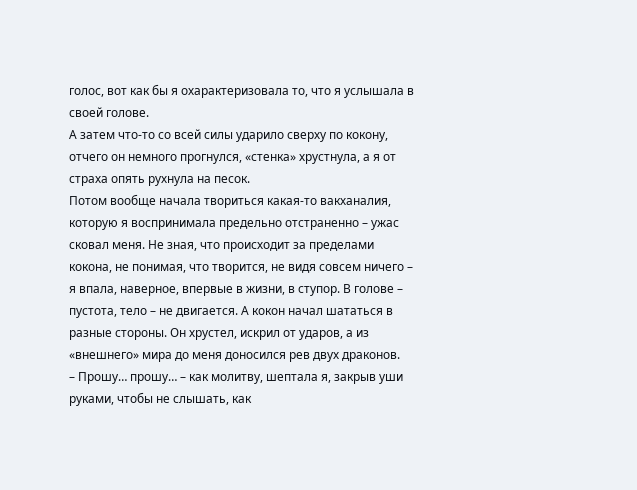голос, вот как бы я охарактеризовала то, что я услышала в своей голове.
А затем что-то со всей силы ударило сверху по кокону, отчего он немного прогнулся, «стенка» хрустнула, а я от страха опять рухнула на песок.
Потом вообще начала твориться какая-то вакханалия, которую я воспринимала предельно отстраненно – ужас сковал меня. Не зная, что происходит за пределами кокона, не понимая, что творится, не видя совсем ничего – я впала, наверное, впервые в жизни, в ступор. В голове – пустота, тело – не двигается. А кокон начал шататься в разные стороны. Он хрустел, искрил от ударов, а из «внешнего» мира до меня доносился рев двух драконов.
– Прошу… прошу… – как молитву, шептала я, закрыв уши руками, чтобы не слышать, как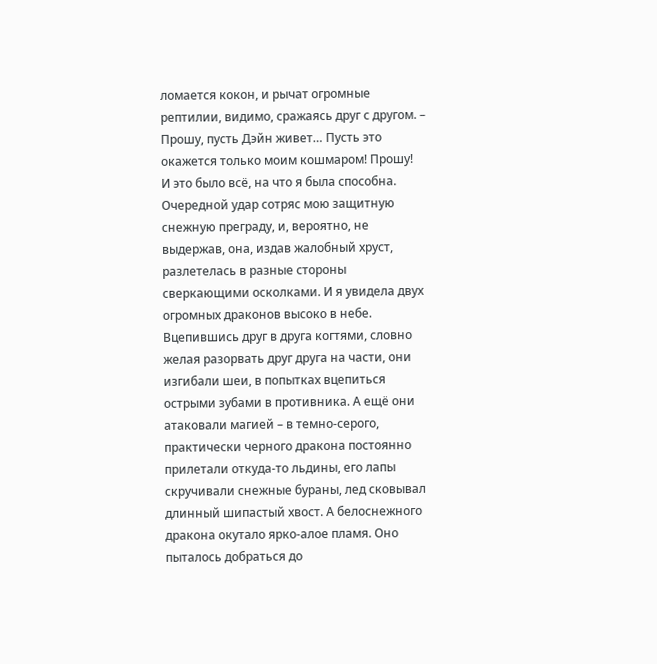ломается кокон, и рычат огромные рептилии, видимо, сражаясь друг с другом. – Прошу, пусть Дэйн живет… Пусть это окажется только моим кошмаром! Прошу!
И это было всё, на что я была способна.
Очередной удар сотряс мою защитную снежную преграду, и, вероятно, не выдержав, она, издав жалобный хруст, разлетелась в разные стороны сверкающими осколками. И я увидела двух огромных драконов высоко в небе. Вцепившись друг в друга когтями, словно желая разорвать друг друга на части, они изгибали шеи, в попытках вцепиться острыми зубами в противника. А ещё они атаковали магией – в темно-серого, практически черного дракона постоянно прилетали откуда-то льдины, его лапы скручивали снежные бураны, лед сковывал длинный шипастый хвост. А белоснежного дракона окутало ярко-алое пламя. Оно пыталось добраться до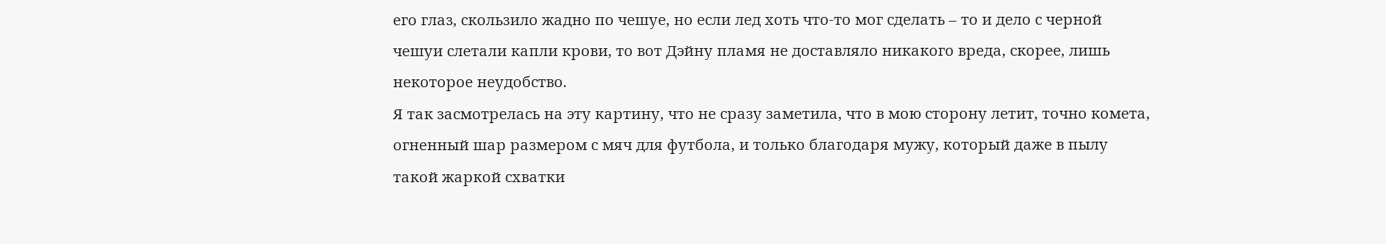его глаз, скользило жадно по чешуе, но если лед хоть что-то мог сделать – то и дело с черной чешуи слетали капли крови, то вот Дэйну пламя не доставляло никакого вреда, скорее, лишь некоторое неудобство.
Я так засмотрелась на эту картину, что не сразу заметила, что в мою сторону летит, точно комета, огненный шар размером с мяч для футбола, и только благодаря мужу, который даже в пылу такой жаркой схватки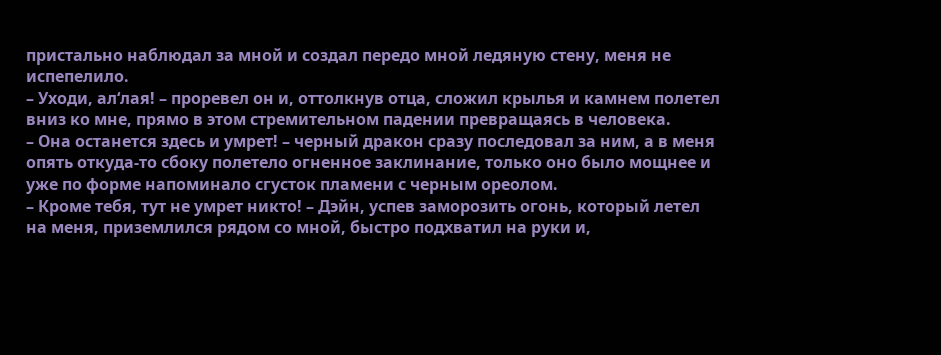пристально наблюдал за мной и создал передо мной ледяную стену, меня не испепелило.
– Уходи, ал‘лая! – проревел он и, оттолкнув отца, сложил крылья и камнем полетел вниз ко мне, прямо в этом стремительном падении превращаясь в человека.
– Она останется здесь и умрет! – черный дракон сразу последовал за ним, а в меня опять откуда-то сбоку полетело огненное заклинание, только оно было мощнее и уже по форме напоминало сгусток пламени с черным ореолом.
– Кроме тебя, тут не умрет никто! – Дэйн, успев заморозить огонь, который летел на меня, приземлился рядом со мной, быстро подхватил на руки и,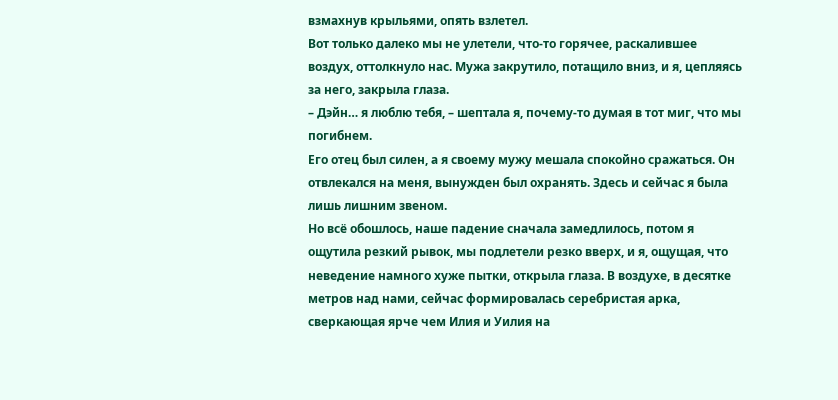взмахнув крыльями, опять взлетел.
Вот только далеко мы не улетели, что-то горячее, раскалившее воздух, оттолкнуло нас. Мужа закрутило, потащило вниз, и я, цепляясь за него, закрыла глаза.
– Дэйн… я люблю тебя, – шептала я, почему-то думая в тот миг, что мы погибнем.
Его отец был силен, а я своему мужу мешала спокойно сражаться. Он отвлекался на меня, вынужден был охранять. Здесь и сейчас я была лишь лишним звеном.
Но всё обошлось, наше падение сначала замедлилось, потом я ощутила резкий рывок, мы подлетели резко вверх, и я, ощущая, что неведение намного хуже пытки, открыла глаза. В воздухе, в десятке метров над нами, сейчас формировалась серебристая арка, сверкающая ярче чем Илия и Уилия на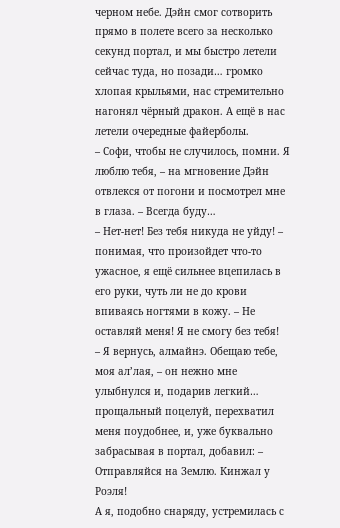черном небе. Дэйн смог сотворить прямо в полете всего за несколько секунд портал, и мы быстро летели сейчас туда, но позади… громко хлопая крыльями, нас стремительно нагонял чёрный дракон. А ещё в нас летели очередные файерболы.
– Софи, чтобы не случилось, помни. Я люблю тебя, – на мгновение Дэйн отвлекся от погони и посмотрел мне в глаза. – Всегда буду…
– Нет-нет! Без тебя никуда не уйду! – понимая, что произойдет что-то ужасное, я ещё сильнее вцепилась в его руки, чуть ли не до крови впиваясь ногтями в кожу. – Не оставляй меня! Я не смогу без тебя!
– Я вернусь, алмайнэ. Обещаю тебе, моя ал’лая, – он нежно мне улыбнулся и, подарив легкий… прощальный поцелуй, перехватил меня поудобнее, и, уже буквально забрасывая в портал, добавил: – Отправляйся на Землю. Кинжал у Роэля!
А я, подобно снаряду, устремилась с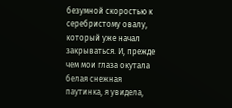безумной скоростью к серебристому овалу, который уже начал закрываться. И, прежде чем мои глаза окутала белая снежная паутинка, я увидела,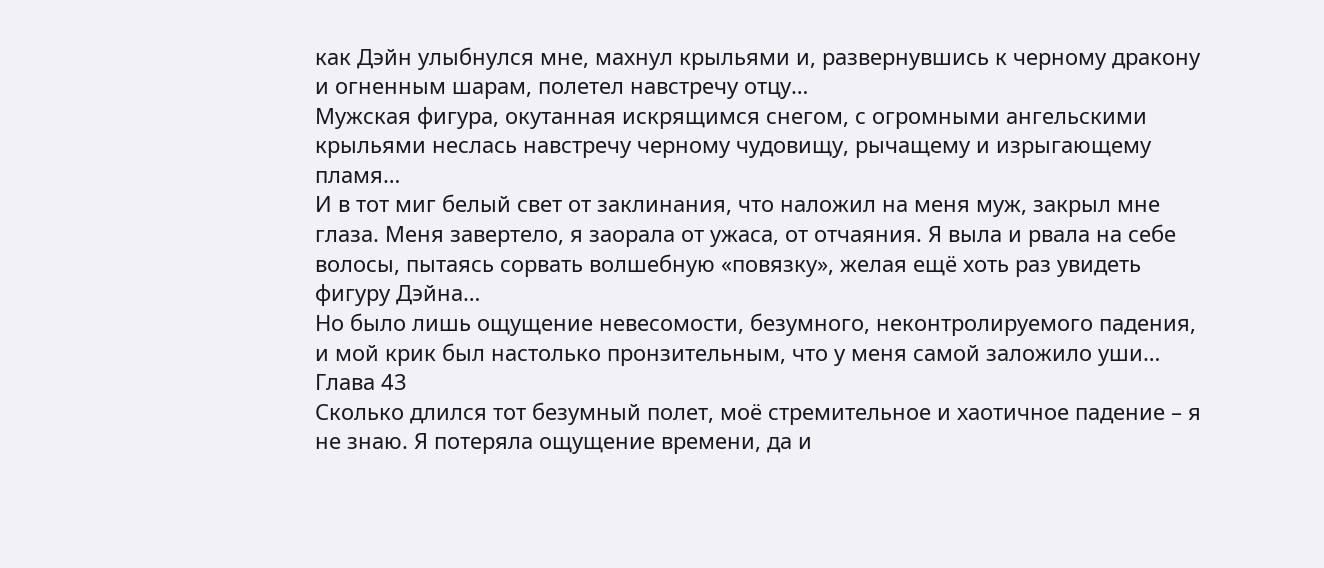как Дэйн улыбнулся мне, махнул крыльями и, развернувшись к черному дракону и огненным шарам, полетел навстречу отцу…
Мужская фигура, окутанная искрящимся снегом, с огромными ангельскими крыльями неслась навстречу черному чудовищу, рычащему и изрыгающему пламя…
И в тот миг белый свет от заклинания, что наложил на меня муж, закрыл мне глаза. Меня завертело, я заорала от ужаса, от отчаяния. Я выла и рвала на себе волосы, пытаясь сорвать волшебную «повязку», желая ещё хоть раз увидеть фигуру Дэйна…
Но было лишь ощущение невесомости, безумного, неконтролируемого падения, и мой крик был настолько пронзительным, что у меня самой заложило уши…
Глава 43
Сколько длился тот безумный полет, моё стремительное и хаотичное падение – я не знаю. Я потеряла ощущение времени, да и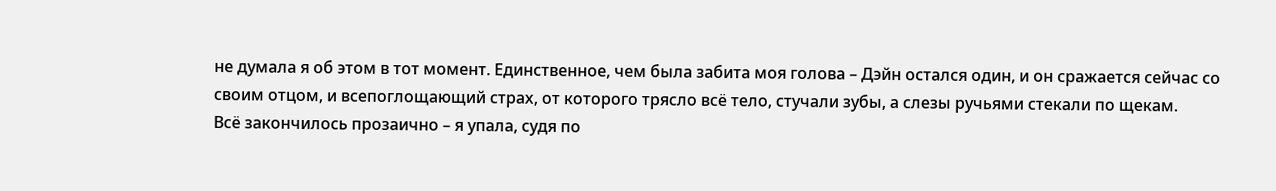не думала я об этом в тот момент. Единственное, чем была забита моя голова – Дэйн остался один, и он сражается сейчас со своим отцом, и всепоглощающий страх, от которого трясло всё тело, стучали зубы, а слезы ручьями стекали по щекам.
Всё закончилось прозаично – я упала, судя по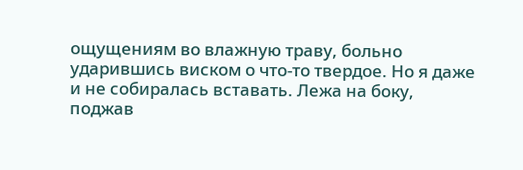ощущениям во влажную траву, больно ударившись виском о что-то твердое. Но я даже и не собиралась вставать. Лежа на боку, поджав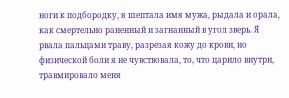ноги к подбородку, я шептала имя мужа, рыдала и орала, как смертельно раненный и загнанный в угол зверь. Я рвала пальцами траву, разрезая кожу до крови, но физической боли я не чувствовала, то, что царило внутри, травмировало меня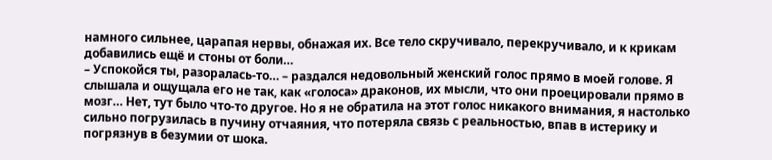намного сильнее, царапая нервы, обнажая их. Все тело скручивало, перекручивало, и к крикам добавились ещё и стоны от боли…
– Успокойся ты, разоралась-то… – раздался недовольный женский голос прямо в моей голове. Я слышала и ощущала его не так, как «голоса» драконов, их мысли, что они проецировали прямо в мозг… Нет, тут было что-то другое. Но я не обратила на этот голос никакого внимания, я настолько сильно погрузилась в пучину отчаяния, что потеряла связь с реальностью, впав в истерику и погрязнув в безумии от шока.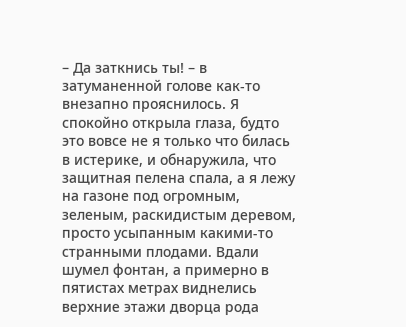– Да заткнись ты! – в затуманенной голове как-то внезапно прояснилось. Я спокойно открыла глаза, будто это вовсе не я только что билась в истерике, и обнаружила, что защитная пелена спала, а я лежу на газоне под огромным, зеленым, раскидистым деревом, просто усыпанным какими-то странными плодами. Вдали шумел фонтан, а примерно в пятистах метрах виднелись верхние этажи дворца рода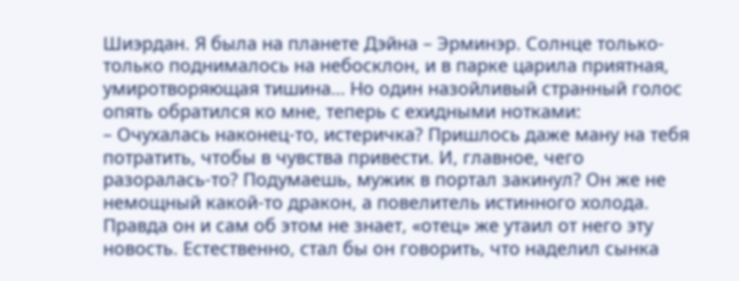Шиэрдан. Я была на планете Дэйна – Эрминэр. Солнце только-только поднималось на небосклон, и в парке царила приятная, умиротворяющая тишина… Но один назойливый странный голос опять обратился ко мне, теперь с ехидными нотками:
– Очухалась наконец-то, истеричка? Пришлось даже ману на тебя потратить, чтобы в чувства привести. И, главное, чего разоралась-то? Подумаешь, мужик в портал закинул? Он же не немощный какой-то дракон, а повелитель истинного холода. Правда он и сам об этом не знает, «отец» же утаил от него эту новость. Естественно, стал бы он говорить, что наделил сынка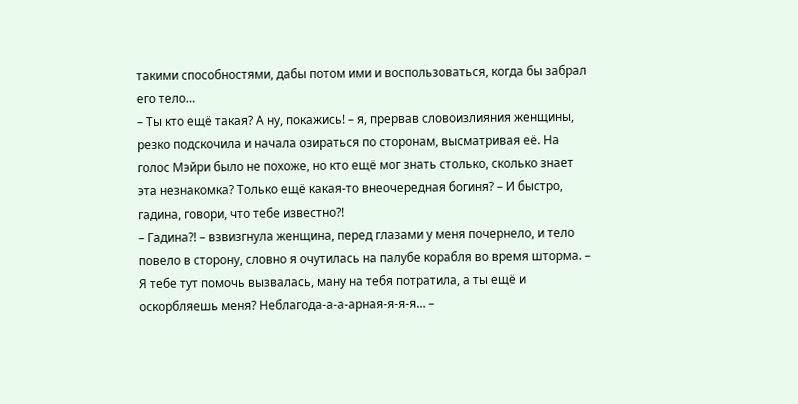такими способностями, дабы потом ими и воспользоваться, когда бы забрал его тело…
– Ты кто ещё такая? А ну, покажись! – я, прервав словоизлияния женщины, резко подскочила и начала озираться по сторонам, высматривая её. На голос Мэйри было не похоже, но кто ещё мог знать столько, сколько знает эта незнакомка? Только ещё какая-то внеочередная богиня? – И быстро, гадина, говори, что тебе известно?!
– Гадина?! – взвизгнула женщина, перед глазами у меня почернело, и тело повело в сторону, словно я очутилась на палубе корабля во время шторма. – Я тебе тут помочь вызвалась, ману на тебя потратила, а ты ещё и оскорбляешь меня? Неблагода-а-а-арная-я-я-я… –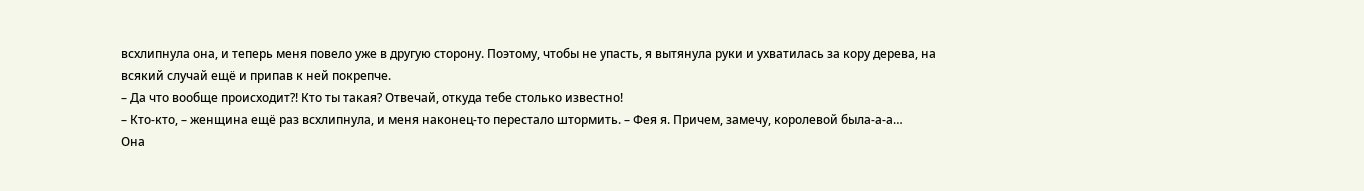всхлипнула она, и теперь меня повело уже в другую сторону. Поэтому, чтобы не упасть, я вытянула руки и ухватилась за кору дерева, на всякий случай ещё и припав к ней покрепче.
– Да что вообще происходит?! Кто ты такая? Отвечай, откуда тебе столько известно!
– Кто-кто, – женщина ещё раз всхлипнула, и меня наконец-то перестало штормить. – Фея я. Причем, замечу, королевой была-а-а…
Она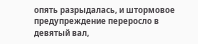опять разрыдалась, и штормовое предупреждение переросло в девятый вал,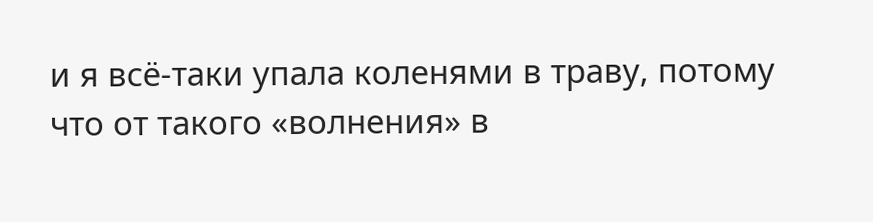и я всё-таки упала коленями в траву, потому что от такого «волнения» в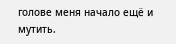голове меня начало ещё и мутить.